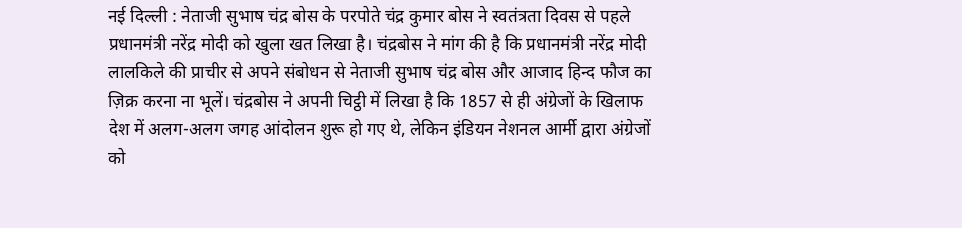नई दिल्ली : नेताजी सुभाष चंद्र बोस के परपोते चंद्र कुमार बोस ने स्वतंत्रता दिवस से पहले प्रधानमंत्री नरेंद्र मोदी को खुला खत लिखा है। चंद्रबोस ने मांग की है कि प्रधानमंत्री नरेंद्र मोदी लालकिले की प्राचीर से अपने संबोधन से नेताजी सुभाष चंद्र बोस और आजाद हिन्द फौज का ज़िक्र करना ना भूलें। चंद्रबोस ने अपनी चिट्ठी में लिखा है कि 1857 से ही अंग्रेजों के खिलाफ देश में अलग-अलग जगह आंदोलन शुरू हो गए थे, लेकिन इंडियन नेशनल आर्मी द्वारा अंग्रेजों को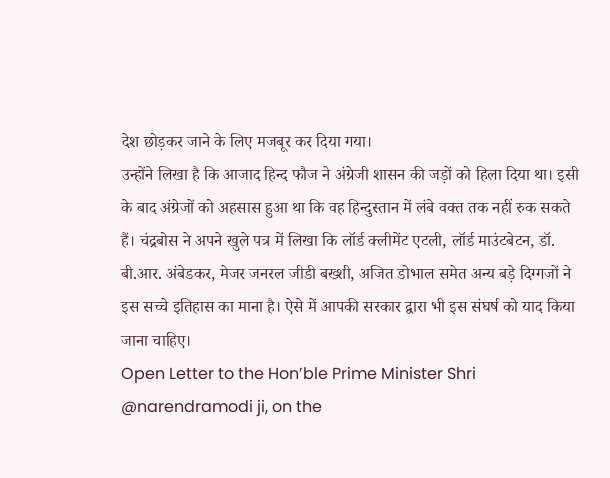देश छोड़कर जाने के लिए मजबूर कर दिया गया।
उन्होंने लिखा है कि आजाद हिन्द फौज ने अंग्रेजी शासन की जड़ों को हिला दिया था। इसी के बाद अंग्रेजों को अहसास हुआ था कि वह हिन्दुस्तान में लंबे वक्त तक नहीं रुक सकते हैं। चंद्रबोस ने अपने खुले पत्र में लिखा कि लॉर्ड क्लीमेंट एटली, लॉर्ड माउंटबेटन, डॉ. बी.आर. अंबेडकर, मेजर जनरल जीडी बख्शी, अजित डोभाल समेत अन्य बड़े दिग्गजों ने इस सच्चे इतिहास का माना है। ऐसे में आपकी सरकार द्वारा भी इस संघर्ष को याद किया जाना चाहिए।
Open Letter to the Hon’ble Prime Minister Shri @narendramodi ji, on the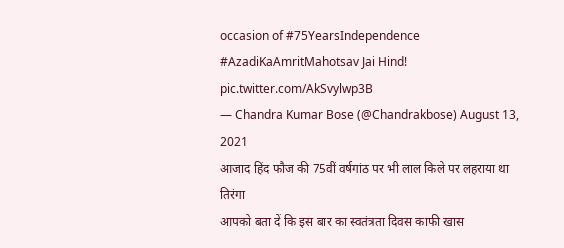occasion of #75YearsIndependence #AzadiKaAmritMahotsav Jai Hind! pic.twitter.com/AkSvylwp3B
— Chandra Kumar Bose (@Chandrakbose) August 13, 2021
आजाद हिंद फौज की 75वीं वर्षगांठ पर भी लाल किले पर लहराया था तिरंगा
आपको बता दें कि इस बार का स्वतंत्रता दिवस काफी खास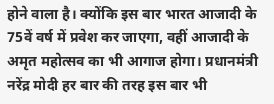होने वाला है। क्योंकि इस बार भारत आजादी के 75वें वर्ष में प्रवेश कर जाएगा, वहीं आजादी के अमृत महोत्सव का भी आगाज होगा। प्रधानमंत्री नरेंद्र मोदी हर बार की तरह इस बार भी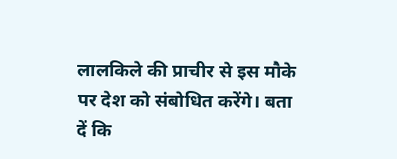लालकिले की प्राचीर से इस मौके पर देश को संबोधित करेंगे। बता दें कि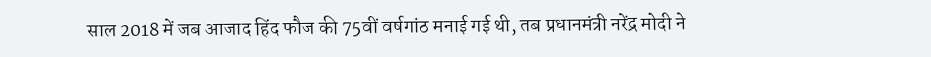साल 2018 में जब आजाद हिंद फौज की 75वीं वर्षगांठ मनाई गई थी, तब प्रधानमंत्री नरेंद्र मोदी ने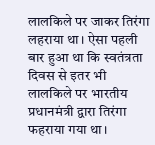लालकिले पर जाकर तिरंगा लहराया था। ऐसा पहली बार हुआ था कि स्वतंत्रता दिवस से इतर भी लालकिले पर भारतीय प्रधानमंत्री द्वारा तिरंगा फहराया गया था।